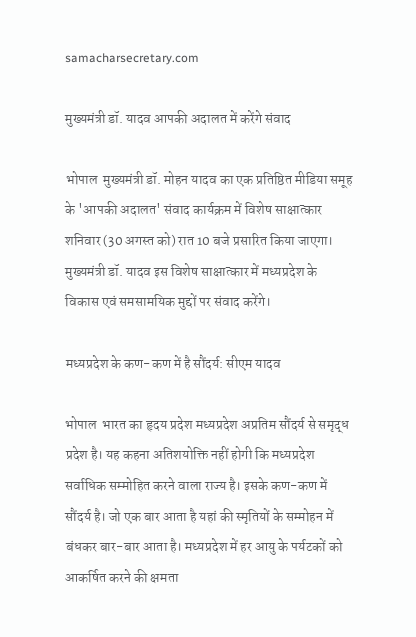samacharsecretary.com

मुख्यमंत्री डॉ. यादव आपकी अदालत में करेंगे संवाद

भोपाल  मुख्यमंत्री डॉ. मोहन यादव का एक प्रतिष्ठित मीडिया समूह के 'आपकी अदालत' संवाद कार्यक्रम में विशेष साक्षात्कार शनिवार (30 अगस्त को) रात 10 बजे प्रसारित किया जाएगा। मुख्यमंत्री डॉ. यादव इस विशेष साक्षात्कार में मध्यप्रदेश के विकास एवं समसामयिक मुद्दों पर संवाद करेंगे।

मध्यप्रदेश के कण-कण में है सौंदर्य: सीएम यादव

भोपाल  भारत का हृदय प्रदेश मध्यप्रदेश अप्रतिम सौंदर्य से समृद्ध प्रदेश है। यह कहना अतिशयोक्ति नहीं होगी कि मध्यप्रदेश सर्वाधिक सम्मोहित करने वाला राज्य है। इसके कण-कण में सौंदर्य है। जो एक बार आता है यहां की स्मृतियों के सम्मोहन में बंधकर बार-बार आता है। मध्यप्रदेश में हर आयु के पर्यटकों को आकर्षित करने की क्षमता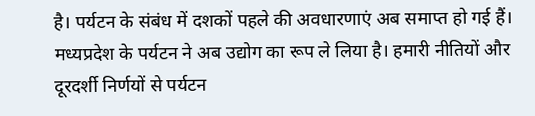है। पर्यटन के संबंध में दशकों पहले की अवधारणाएं अब समाप्त हो गई हैं। मध्यप्रदेश के पर्यटन ने अब उद्योग का रूप ले लिया है। हमारी नीतियों और दूरदर्शी निर्णयों से पर्यटन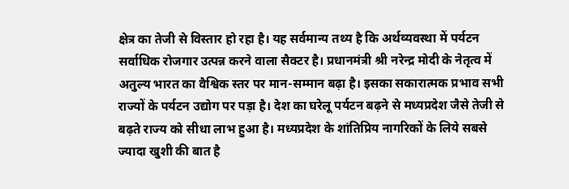क्षेत्र का तेजी से विस्तार हो रहा है। यह सर्वमान्य तथ्य है कि अर्थव्यवस्था में पर्यटन सर्वाधिक रोजगार उत्पन्न करने वाला सैक्टर है। प्रधानमंत्री श्री नरेन्द्र मोदी के नेतृत्व में अतुल्य भारत का वैश्विक स्तर पर मान-सम्मान बढ़ा है। इसका सकारात्मक प्रभाव सभी राज्यों के पर्यटन उद्योग पर पड़ा है। देश का घरेलू पर्यटन बढ़ने से मध्यप्रदेश जैसे तेजी से बढ़ते राज्य को सीधा लाभ हुआ है। मध्यप्रदेश के शांतिप्रिय नागरिकों के लिये सबसे ज्यादा खुशी की बात है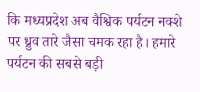कि मध्यप्रदेश अब वैश्विक पर्यटन नक्शे पर ध्रुव तारे जैसा चमक रहा है। हमारे पर्यटन की सबसे बड़ी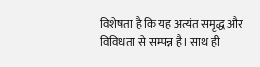विशेषता है कि यह अत्यंत समृद्ध और विविधता से सम्पन्न है। साथ ही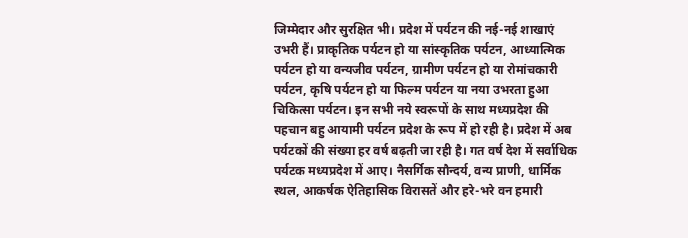जिम्मेदार और सुरक्षित भी। प्रदेश में पर्यटन की नई-नई शाखाएं उभरी हैं। प्राकृतिक पर्यटन हो या सांस्कृतिक पर्यटन, आध्यात्मिक पर्यटन हो या वन्यजीव पर्यटन, ग्रामीण पर्यटन हो या रोमांचकारी पर्यटन, कृषि पर्यटन हो या फिल्म पर्यटन या नया उभरता हुआ चिकित्सा पर्यटन। इन सभी नये स्वरूपों के साथ मध्यप्रदेश की पहचान बहु आयामी पर्यटन प्रदेश के रूप में हो रही है। प्रदेश में अब पर्यटकों की संख्या हर वर्ष बढ़ती जा रही है। गत वर्ष देश में सर्वाधिक पर्यटक मध्यप्रदेश में आए। नैसर्गिक सौन्दर्य, वन्य प्राणी, धार्मिक स्थल, आकर्षक ऐतिहासिक विरासतें और हरे-भरे वन हमारी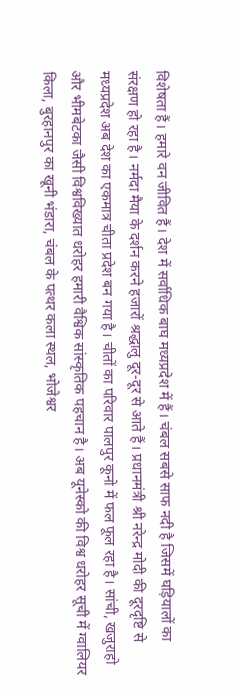विशेषता हैं। हमारे वन जीवित हैं। देश में सर्वाधिक बाघ मध्यप्रदेश में हैं। चंबल सबसे साफ नदी है जिसमें घड़ियालों का संरक्षण हो रहा है। नर्मदा मैया के दर्शन करने हजारों श्रद्धालु दूर-दूर से आते हैं। प्रधानमंत्री श्री नरेन्द्र मोदी की दूरदृष्टि से मध्यप्रदेश अब देश का एकमात्र चीता प्रदेश बन गया है। चीतों का परिवार पालपुर कूनो में फल फूल रहा है। सांची, खजुराहो और भीमबेटका जैसी विश्वविख्यात धरोहर हमारी वैश्विक सांस्कृतिक पहचान है। अब यूनेस्को की विश्व धरोहर सूची में ग्वालियर किला, बुरहानपुर का खूनी भंडारा, चंबल के पत्थर कला स्थल, भोजेश्वर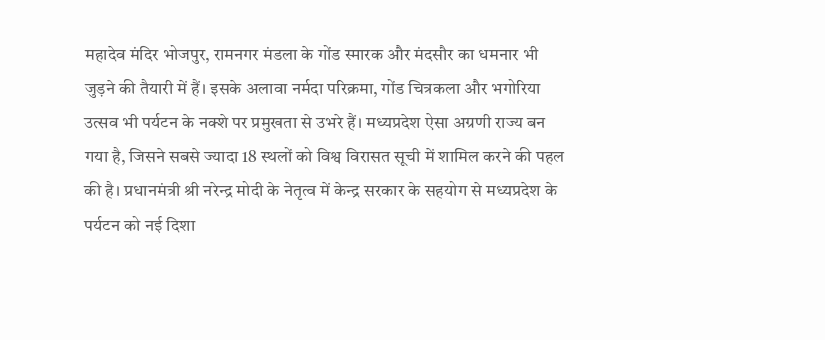महादेव मंदिर भोजपुर, रामनगर मंडला के गोंड स्मारक और मंदसौर का धमनार भी जुड़ने की तैयारी में हैं। इसके अलावा नर्मदा परिक्रमा, गोंड चित्रकला और भगोरिया उत्सव भी पर्यटन के नक्शे पर प्रमुखता से उभरे हैं। मध्यप्रदेश ऐसा अग्रणी राज्य बन गया है, जिसने सबसे ज्यादा 18 स्थलों को विश्व विरासत सूची में शामिल करने की पहल की है। प्रधानमंत्री श्री नरेन्द्र मोदी के नेतृत्व में केन्द्र सरकार के सहयोग से मध्यप्रदेश के पर्यटन को नई दिशा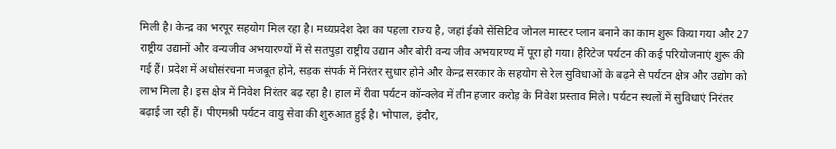मिली है। केन्द्र का भरपूर सहयोग मिल रहा है। मध्यप्रदेश देश का पहला राज्य है, जहां ईको सेंसिटिव जोनल मास्टर प्लान बनाने का काम शुरू किया गया और 27 राष्ट्रीय उद्यानों और वन्यजीव अभयारण्यों में से सतपुड़ा राष्ट्रीय उद्यान और बोरी वन्य जीव अभयारण्य में पूरा हो गया। हैरिटेज पर्यटन की कई परियोजनाएं शुरू की गई हैं। प्रदेश में अधोसंरचना मजबूत होने, सड़क संपर्क में निरंतर सुधार होने और केन्द्र सरकार के सहयोग से रेल सुविधाओं के बढ़ने से पर्यटन क्षेत्र और उद्योग को लाभ मिला है। इस क्षेत्र में निवेश निरंतर बढ़ रहा है। हाल में रीवा पर्यटन कॉन्क्लेव में तीन हजार करोड़ के निवेश प्रस्ताव मिले। पर्यटन स्थलों में सुविधाएं निरंतर बढ़ाई जा रही हैं। पीएमश्री पर्यटन वायु सेवा की शुरुआत हुई है। भोपाल, इंदौर,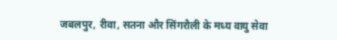जबलपुर, रीवा, सतना और सिंगरौली के मध्य वायु सेवा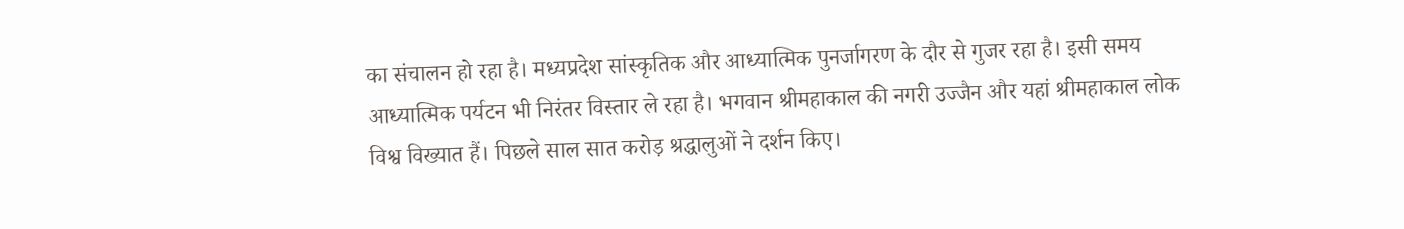का संचालन हो रहा है। मध्यप्रदेश सांस्कृतिक और आध्यात्मिक पुनर्जागरण के दौर से गुजर रहा है। इसी समय आध्यात्मिक पर्यटन भी निरंतर विस्तार ले रहा है। भगवान श्रीमहाकाल की नगरी उज्जैन और यहां श्रीमहाकाल लोक विश्व विख्यात हैं। पिछले साल सात करोड़ श्रद्धालुओं ने दर्शन किए।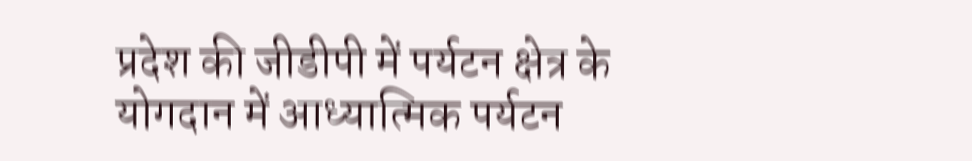प्रदेश की जीडीपी में पर्यटन क्षेत्र के योगदान में आध्यात्मिक पर्यटन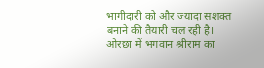भागीदारी को और ज्यादा सशक्त बनाने की तैयारी चल रही है। ओरछा में भगवान श्रीराम का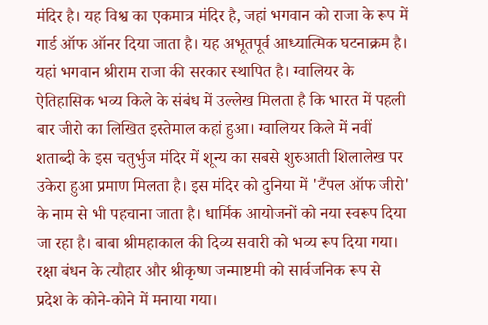मंदिर है। यह विश्व का एकमात्र मंदिर है, जहां भगवान को राजा के रूप में गार्ड ऑफ ऑनर दिया जाता है। यह अभूतपूर्व आध्यात्मिक घटनाक्रम है। यहां भगवान श्रीराम राजा की सरकार स्थापित है। ग्वालियर के ऐतिहासिक भव्य किले के संबंध में उल्लेख मिलता है कि भारत में पहली बार जीरो का लिखित इस्तेमाल कहां हुआ। ग्वालियर किले में नवीं शताब्दी के इस चतुर्भुज मंदिर में शून्य का सबसे शुरुआती शिलालेख पर उकेरा हुआ प्रमाण मिलता है। इस मंदिर को दुनिया में 'टैंपल ऑफ जीरो' के नाम से भी पहचाना जाता है। धार्मिक आयोजनों को नया स्वरूप दिया जा रहा है। बाबा श्रीमहाकाल की दिव्य सवारी को भव्य रूप दिया गया। रक्षा बंधन के त्यौहार और श्रीकृष्ण जन्माष्टमी को सार्वजनिक रूप से प्रदेश के कोने-कोने में मनाया गया।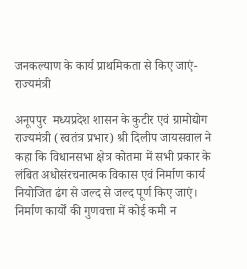जनकल्याण के कार्य प्राथमिकता से किए जाएं-राज्यमंत्री

अनूपपुर  मध्यप्रदेश शासन के कुटीर एवं ग्रामोद्योग राज्यमंत्री (स्वतंत्र प्रभार) श्री दिलीप जायसवाल ने कहा कि विधानसभा क्षेत्र कोतमा में सभी प्रकार के लंबित अधोसंरचनात्मक विकास एवं निर्माण कार्य नियोजित ढंग से जल्द से जल्द पूर्ण किए जाएं। निर्माण कार्यों की गुणवत्ता में कोई कमी न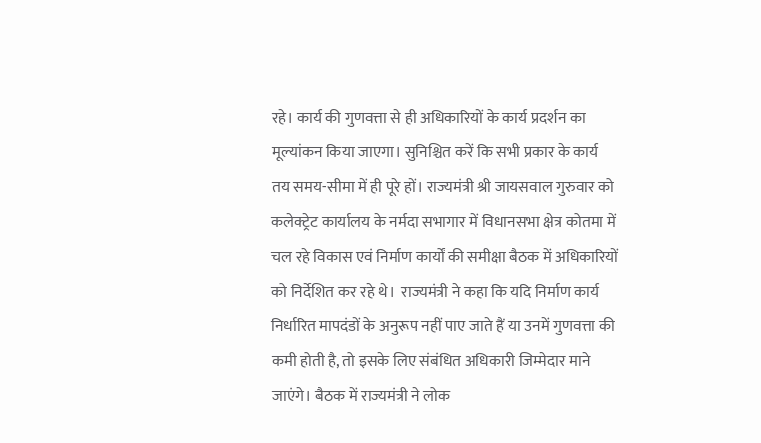रहे। कार्य की गुणवत्ता से ही अधिकारियों के कार्य प्रदर्शन का मूल्यांकन किया जाएगा। सुनिश्चित करें कि सभी प्रकार के कार्य तय समय-सीमा में ही पूरे हों। राज्यमंत्री श्री जायसवाल गुरुवार को कलेक्ट्रेट कार्यालय के नर्मदा सभागार में विधानसभा क्षेत्र कोतमा में चल रहे विकास एवं निर्माण कार्यों की समीक्षा बैठक में अधिकारियों को निर्देशित कर रहे थे।  राज्यमंत्री ने कहा कि यदि निर्माण कार्य निर्धारित मापदंडों के अनुरूप नहीं पाए जाते हैं या उनमें गुणवत्ता की कमी होती है, तो इसके लिए संबंधित अधिकारी जिम्मेदार माने जाएंगे। बैठक में राज्यमंत्री ने लोक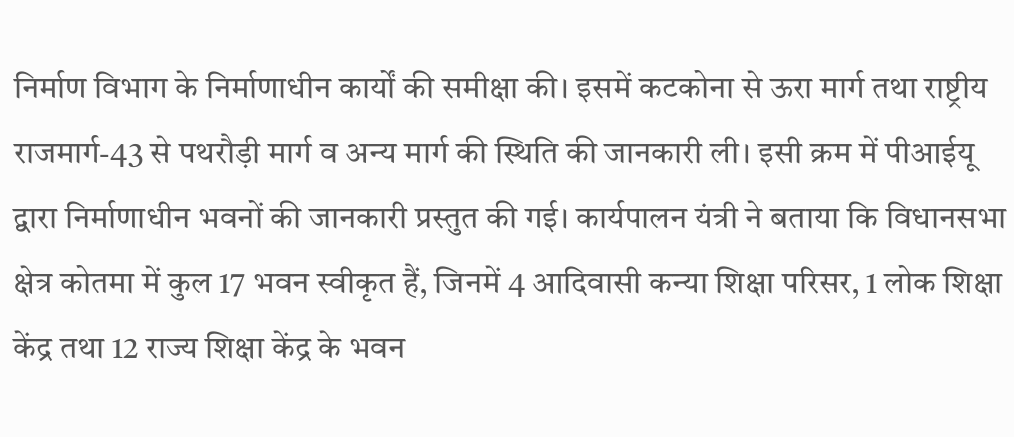निर्माण विभाग के निर्माणाधीन कार्यों की समीक्षा की। इसमें कटकोना से ऊरा मार्ग तथा राष्ट्रीय राजमार्ग-43 से पथरौड़ी मार्ग व अन्य मार्ग की स्थिति की जानकारी ली। इसी क्रम में पीआईयू द्वारा निर्माणाधीन भवनों की जानकारी प्रस्तुत की गई। कार्यपालन यंत्री ने बताया कि विधानसभा क्षेत्र कोतमा में कुल 17 भवन स्वीकृत हैं, जिनमें 4 आदिवासी कन्या शिक्षा परिसर, 1 लोक शिक्षा केंद्र तथा 12 राज्य शिक्षा केंद्र के भवन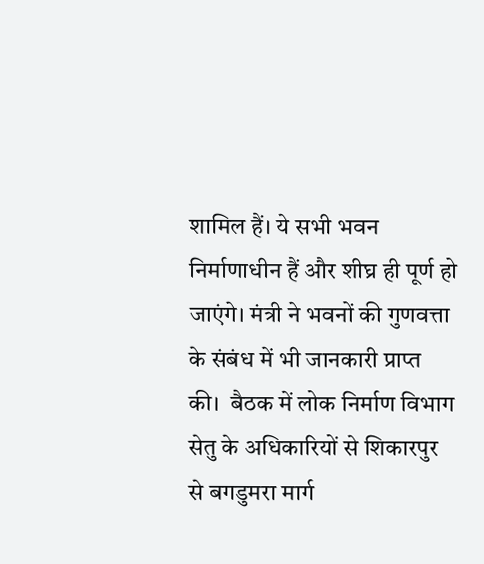शामिल हैं। ये सभी भवन निर्माणाधीन हैं और शीघ्र ही पूर्ण हो जाएंगे। मंत्री ने भवनों की गुणवत्ता के संबंध में भी जानकारी प्राप्त की।  बैठक में लोक निर्माण विभाग सेतु के अधिकारियों से शिकारपुर से बगडुमरा मार्ग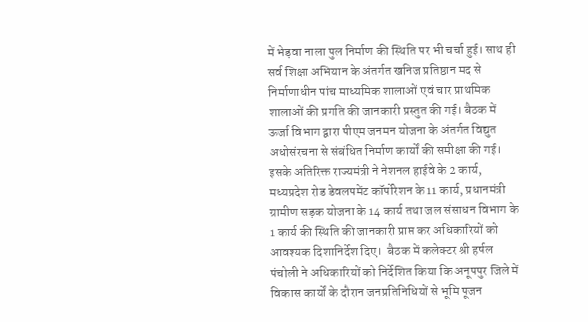में भेड़वा नाला पुल निर्माण की स्थिति पर भी चर्चा हुई। साथ ही सर्व शिक्षा अभियान के अंतर्गत खनिज प्रतिष्ठान मद से निर्माणाधीन पांच माध्यमिक शालाओं एवं चार प्राथमिक शालाओं की प्रगति की जानकारी प्रस्तुत की गई। बैठक में ऊर्जा विभाग द्वारा पीएम जनमन योजना के अंतर्गत विद्युत अधोसंरचना से संबंधित निर्माण कार्यों की समीक्षा की गई। इसके अतिरिक्त राज्यमंत्री ने नेशनल हाईवे के 2 कार्य, मध्यप्रदेश रोड डेवलपमेंट कॉर्पोरेशन के 11 कार्य, प्रधानमंत्री ग्रामीण सड़क योजना के 14 कार्य तथा जल संसाधन विभाग के 1 कार्य की स्थिति की जानकारी प्राप्त कर अधिकारियों को आवश्यक दिशानिर्देश दिए।  बैठक में कलेक्टर श्री हर्षल पंचोली ने अधिकारियों को निर्देशित किया कि अनूपपुर जिले में विकास कार्यों के दौरान जनप्रतिनिधियों से भूमि पूजन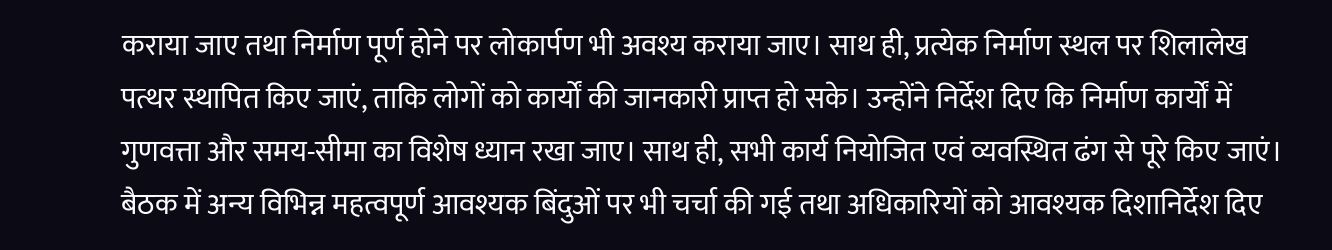कराया जाए तथा निर्माण पूर्ण होने पर लोकार्पण भी अवश्य कराया जाए। साथ ही, प्रत्येक निर्माण स्थल पर शिलालेख पत्थर स्थापित किए जाएं, ताकि लोगों को कार्यों की जानकारी प्राप्त हो सके। उन्होंने निर्देश दिए कि निर्माण कार्यों में गुणवत्ता और समय-सीमा का विशेष ध्यान रखा जाए। साथ ही, सभी कार्य नियोजित एवं व्यवस्थित ढंग से पूरे किए जाएं। बैठक में अन्य विभिन्न महत्वपूर्ण आवश्यक बिंदुओं पर भी चर्चा की गई तथा अधिकारियों को आवश्यक दिशानिर्देश दिए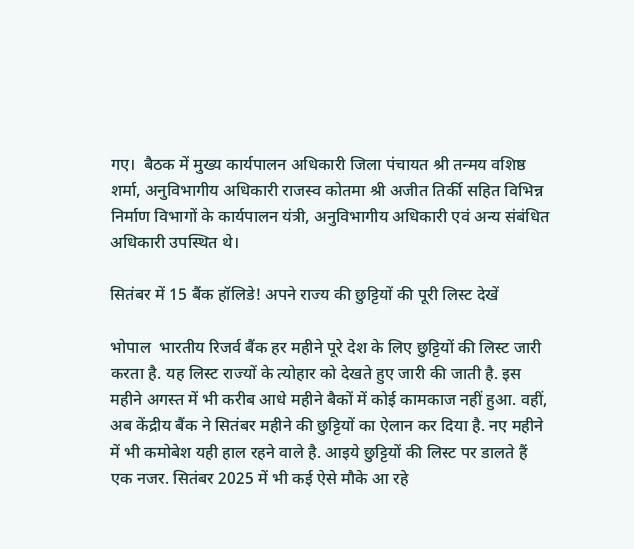गए।  बैठक में मुख्य कार्यपालन अधिकारी जिला पंचायत श्री तन्मय वशिष्ठ शर्मा, अनुविभागीय अधिकारी राजस्व कोतमा श्री अजीत तिर्की सहित विभिन्न निर्माण विभागों के कार्यपालन यंत्री, अनुविभागीय अधिकारी एवं अन्य संबंधित अधिकारी उपस्थित थे।

सितंबर में 15 बैंक हॉलिडे! अपने राज्य की छुट्टियों की पूरी लिस्ट देखें

भोपाल  भारतीय रिजर्व बैंक हर महीने पूरे देश के लिए छुट्टियों की लिस्ट जारी करता है. यह लिस्ट राज्यों के त्योहार को देखते हुए जारी की जाती है. इस महीने अगस्त में भी करीब आधे महीने बैकों में कोई कामकाज नहीं हुआ. वहीं, अब केंद्रीय बैंक ने सितंबर महीने की छुट्टियों का ऐलान कर दिया है. नए महीने में भी कमोबेश यही हाल रहने वाले है. आइये छुट्टियों की लिस्ट पर डालते हैं एक नजर. सितंबर 2025 में भी कई ऐसे मौके आ रहे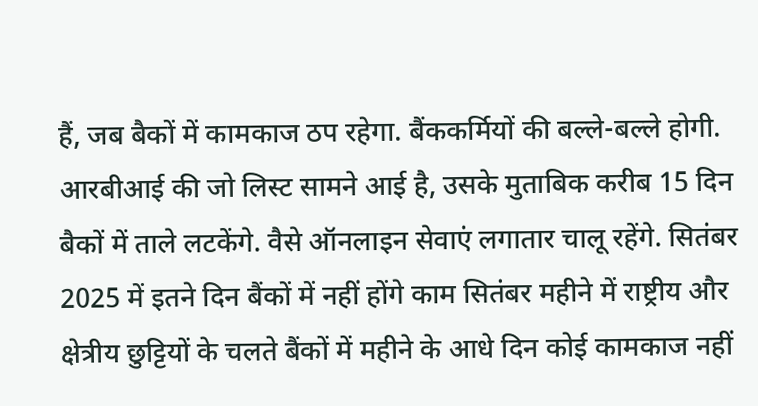हैं, जब बैकों में कामकाज ठप रहेगा. बैंककर्मियों की बल्ले-बल्ले होगी. आरबीआई की जो लिस्ट सामने आई है, उसके मुताबिक करीब 15 दिन बैकों में ताले लटकेंगे. वैसे ऑनलाइन सेवाएं लगातार चालू रहेंगे. सितंबर 2025 में इतने दिन बैंकों में नहीं होंगे काम सितंबर महीने में राष्ट्रीय और क्षेत्रीय छुट्टियों के चलते बैंकों में महीने के आधे दिन कोई कामकाज नहीं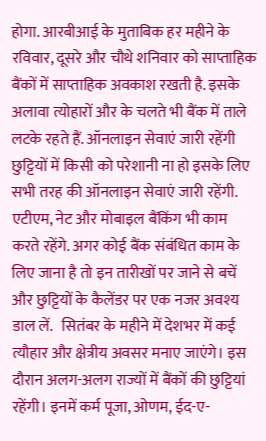होगा. आरबीआई के मुताबिक हर महीने के रविवार, दूसरे और चौथे शनिवार को साप्ताहिक बैंकों में साप्ताहिक अवकाश रखती है. इसके अलावा त्योहारों और के चलते भी बैंक में ताले लटके रहते हैं. ऑनलाइन सेवाएं जारी रहेंगी छुट्टियों में किसी को परेशानी ना हो इसके लिए सभी तरह की ऑनलाइन सेवाएं जारी रहेंगी. एटीएम, नेट और मोबाइल बैंकिंग भी काम करते रहेंगे. अगर कोई बैंक संबंधित काम के लिए जाना है तो इन तारीखों पर जाने से बचें और छुट्टियों के कैलेंडर पर एक नजर अवश्य डाल लें.   सितंबर के महीने में देशभर में कई त्यौहार और क्षेत्रीय अवसर मनाए जाएंगे। इस दौरान अलग-अलग राज्यों में बैंकों की छुट्टियां रहेंगी। इनमें कर्म पूजा, ओणम, ईद-ए-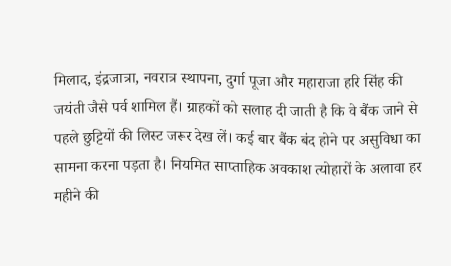मिलाद, इंद्रजात्रा, नवरात्र स्थापना, दुर्गा पूजा और महाराजा हरि सिंह की जयंती जैसे पर्व शामिल हैं। ग्राहकों को सलाह दी जाती है कि वे बैंक जाने से पहले छुट्टियों की लिस्ट जरूर देख लें। कई बार बैंक बंद होने पर असुविधा का सामना करना पड़ता है। नियमित साप्ताहिक अवकाश त्योहारों के अलावा हर महीने की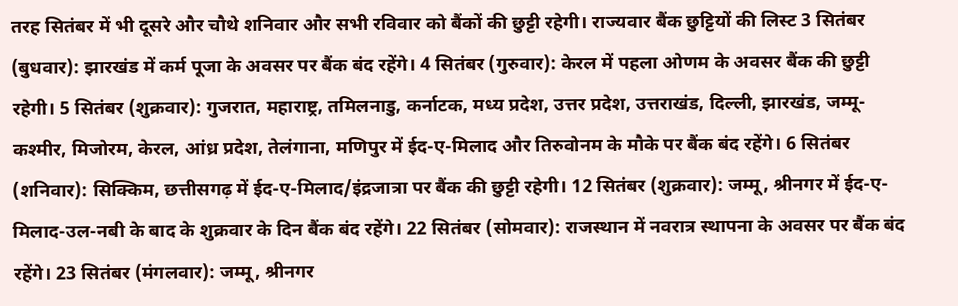तरह सितंबर में भी दूसरे और चौथे शनिवार और सभी रविवार को बैंकों की छुट्टी रहेगी। राज्यवार बैंक छुट्टियों की लिस्ट 3 सितंबर (बुधवार): झारखंड में कर्म पूजा के अवसर पर बैंक बंद रहेंगे। 4 सितंबर (गुरुवार): केरल में पहला ओणम के अवसर बैंक की छुट्टी रहेगी। 5 सितंबर (शुक्रवार): गुजरात, महाराष्ट्र, तमिलनाडु, कर्नाटक, मध्य प्रदेश, उत्तर प्रदेश, उत्तराखंड, दिल्ली, झारखंड, जम्मू-कश्मीर, मिजोरम, केरल, आंध्र प्रदेश, तेलंगाना, मणिपुर में ईद-ए-मिलाद और तिरुवोनम के मौके पर बैंक बंद रहेंगे। 6 सितंबर (शनिवार): सिक्किम, छत्तीसगढ़ में ईद-ए-मिलाद/इंद्रजात्रा पर बैंक की छुट्टी रहेगी। 12 सितंबर (शुक्रवार): जम्मू, श्रीनगर में ईद-ए-मिलाद-उल-नबी के बाद के शुक्रवार के दिन बैंक बंद रहेंगे। 22 सितंबर (सोमवार): राजस्थान में नवरात्र स्थापना के अवसर पर बैंक बंद रहेंगे। 23 सितंबर (मंगलवार): जम्मू, श्रीनगर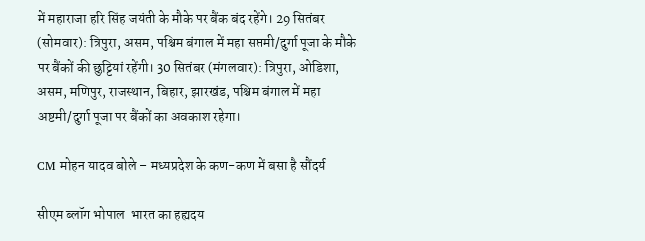में महाराजा हरि सिंह जयंती के मौके पर बैंक बंद रहेंगे। 29 सितंबर (सोमवार): त्रिपुरा, असम, पश्चिम बंगाल में महा सप्तमी/दुर्गा पूजा के मौके पर बैंकों की छुट्टियां रहेंगी। 30 सितंबर (मंगलवार): त्रिपुरा, ओडिशा, असम, मणिपुर, राजस्थान, बिहार, झारखंड, पश्चिम बंगाल में महा अष्टमी/दुर्गा पूजा पर बैंकों का अवकाश रहेगा।

CM मोहन यादव बोले – मध्यप्रदेश के कण-कण में बसा है सौंदर्य

सीएम ब्लॉग भोपाल  भारत का हह्यदय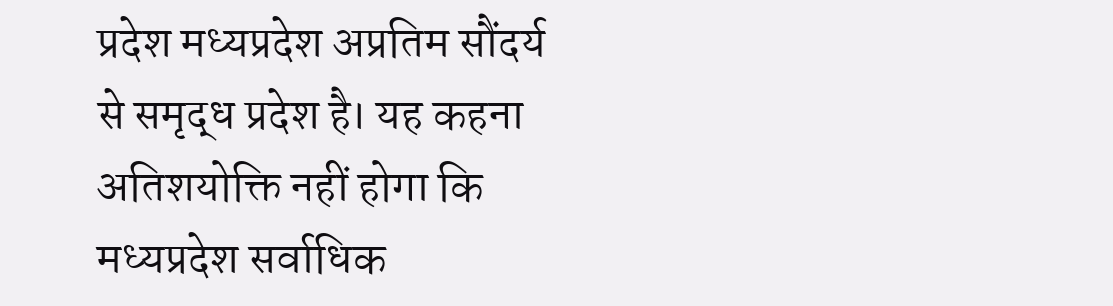प्रदेश मध्यप्रदेश अप्रतिम सौंदर्य से समृद्ध प्रदेश है। यह कहना अतिशयोक्ति नहीं होगा कि मध्यप्रदेश सर्वाधिक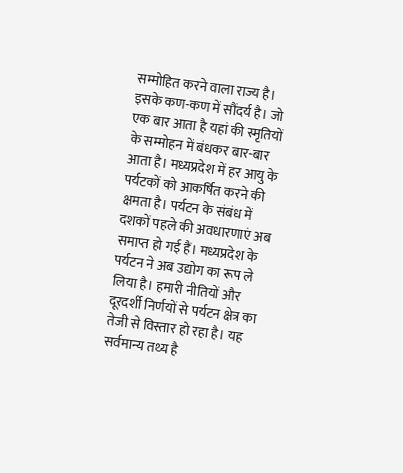सम्मोहित करने वाला राज्य है। इसके कण-कण में सौंदर्य है। जो एक बार आता है यहां की स्मृतियों के सम्मोहन में बंधकर बार-बार आता है। मध्यप्रदेश में हर आयु के पर्यटकों को आकर्षित करने की क्षमता है। पर्यटन के संबंध में दशकों पहले की अवधारणाएं अब समाप्त हो गई हैं। मध्यप्रदेश के पर्यटन ने अब उद्योग का रूप ले लिया है। हमारी नीतियों और दूरदर्शी निर्णयों से पर्यटन क्षेत्र का तेजी से विस्तार हो रहा है। यह सर्वमान्य तथ्य है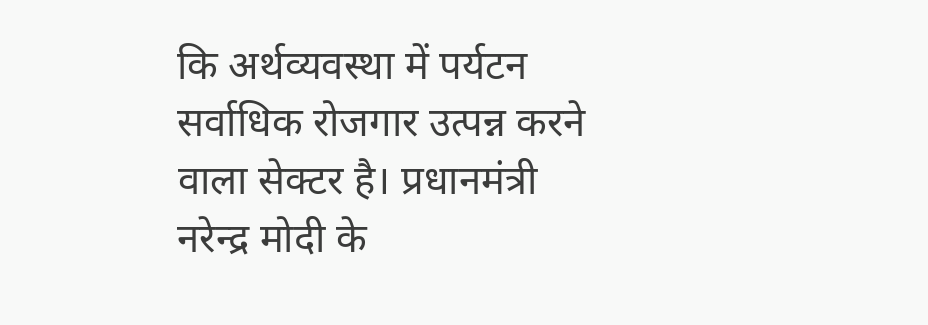कि अर्थव्यवस्था में पर्यटन सर्वाधिक रोजगार उत्पन्न करने वाला सेक्टर है। प्रधानमंत्री नरेन्द्र मोदी के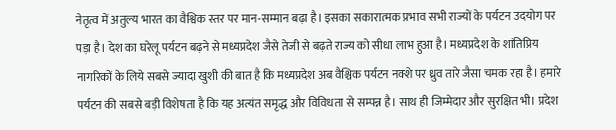नेतृत्व में अतुल्य भारत का वैश्विक स्तर पर मान-सम्मान बढ़ा है। इसका सकारात्मक प्रभाव सभी राज्यों के पर्यटन उदयोग पर पड़ा है। देश का घरेलू पर्यटन बढ़ने से मध्यप्रदेश जैसे तेजी से बढ़ते राज्य को सीधा लाभ हुआ है। मध्यप्रदेश के शांतिप्रिय नागरिकों के लिये सबसे ज्यादा खुशी की बात है कि मध्यप्रदेश अब वैश्चिक पर्यटन नक्शे पर ध्रुव तारे जैसा चमक रहा है। हमारे पर्यटन की सबसे बड़ी विशेषता है कि यह अत्यंत समृद्ध और विविधता से सम्पन्न है। साथ ही जिम्मेदार और सुरक्षित भी। प्रदेश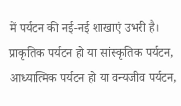में पर्यटन की नई-नई शाखाएं उभरी है। प्राकृतिक पर्यटन हो या सांस्कृतिक पर्यटन, आध्यात्मिक पर्यटन हो या वन्यजीव पर्यटन,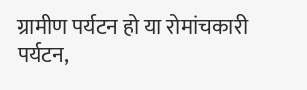ग्रामीण पर्यटन हो या रोमांचकारी पर्यटन,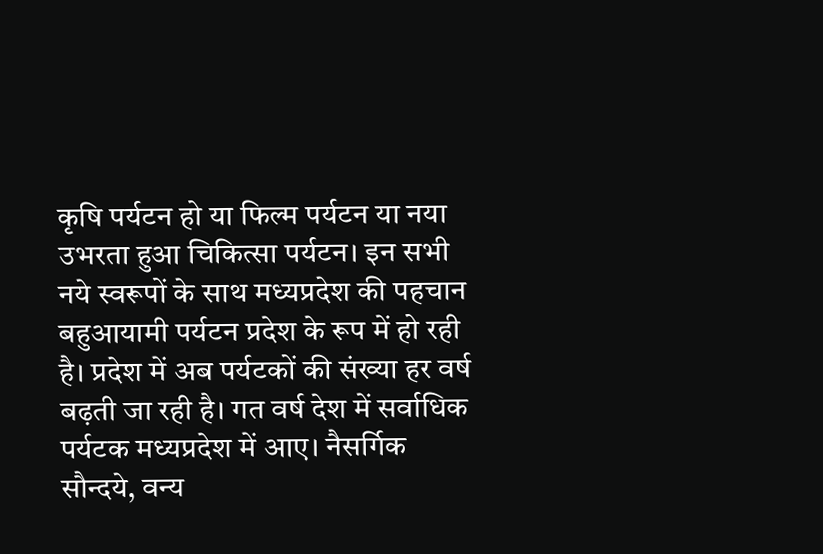कृषि पर्यटन हो या फिल्म पर्यटन या नया उभरता हुआ चिकित्सा पर्यटन। इन सभी नये स्वरूपों के साथ मध्यप्रदेश की पहचान बहुआयामी पर्यटन प्रदेश के रूप में हो रही है। प्रदेश में अब पर्यटकों की संख्या हर वर्ष बढ़ती जा रही है। गत वर्ष देश में सर्वाधिक पर्यटक मध्यप्रदेश में आए। नैसर्गिक सौन्दये, वन्य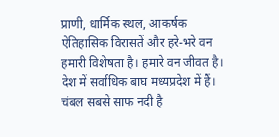प्राणी, धार्मिक स्थल, आकर्षक ऐतिहासिक विरासतें और हरे-भरे वन हमारी विशेषता है। हमारे वन जीवत है। देश में सर्वाधिक बाघ मध्यप्रदेश में हैं। चंबल सबसे साफ नदी है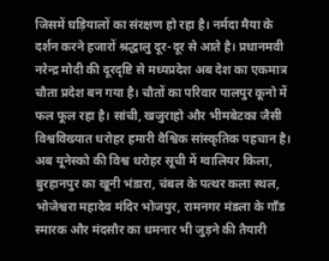जिसमें घड़ियालों का संरक्षण हो रहा है। नर्मदा मैया के दर्शन करने हजारों श्रद्धालु दूर-दूर से आते है। प्रधानमवी नरेन्द्र मोदी की दूरदृष्टि से मध्यप्रदेश अब देश का एकमात्र चौता प्रदेश बन गया है। चौतों का परिवार पालपुर कूनो में फल फूल रहा है। सांची, खजुराहो और भीमबेटका जैसी विश्वविख्यात धरोहर हमारी वैश्विक सांस्कृतिक पहचान है। अब यूनेस्को की विश्व धरोहर सूची में ग्वालियर किला, बुरहानपुर का खूनी भंडारा, चंबल के पत्थर कला स्थल, भोजेश्वरा महादेव मंदिर भोजपुर, रामनगर मंडला के गाँड स्मारक और मंदसौर का धमनार भी जुड़ने की तैयारी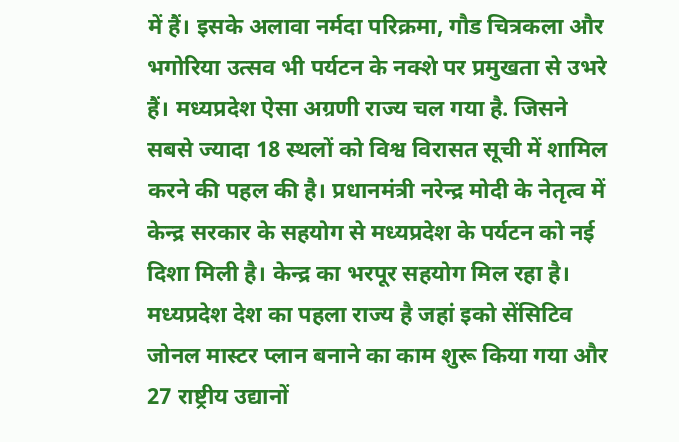में हैं। इसके अलावा नर्मदा परिक्रमा, गौड चित्रकला और भगोरिया उत्सव भी पर्यटन के नक्शे पर प्रमुखता से उभरे हैं। मध्यप्रदेश ऐसा अग्रणी राज्य चल गया है. जिसने सबसे ज्यादा 18 स्थलों को विश्व विरासत सूची में शामिल करने की पहल की है। प्रधानमंत्री नरेन्द्र मोदी के नेतृत्व में केन्द्र सरकार के सहयोग से मध्यप्रदेश के पर्यटन को नई दिशा मिली है। केन्द्र का भरपूर सहयोग मिल रहा है। मध्यप्रदेश देश का पहला राज्य है जहां इको सेंसिटिव जोनल मास्टर प्लान बनाने का काम शुरू किया गया और 27 राष्ट्रीय उद्यानों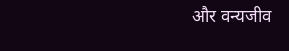और वन्यजीव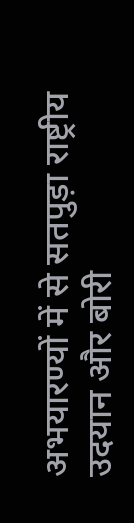अभयारण्यों में से सतपुड़ा राष्ट्रीय उदयान और बोरी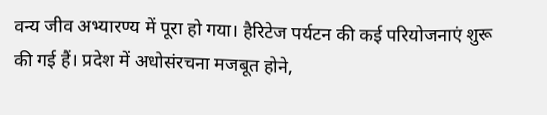वन्य जीव अभ्यारण्य में पूरा हो गया। हैरिटेज पर्यटन की कई परियोजनाएं शुरू की गई हैं। प्रदेश में अधोसंरचना मजबूत होने,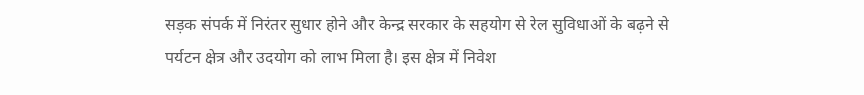सड़क संपर्क में निरंतर सुधार होने और केन्द्र सरकार के सहयोग से रेल सुविधाओं के बढ़ने से पर्यटन क्षेत्र और उदयोग को लाभ मिला है। इस क्षेत्र में निवेश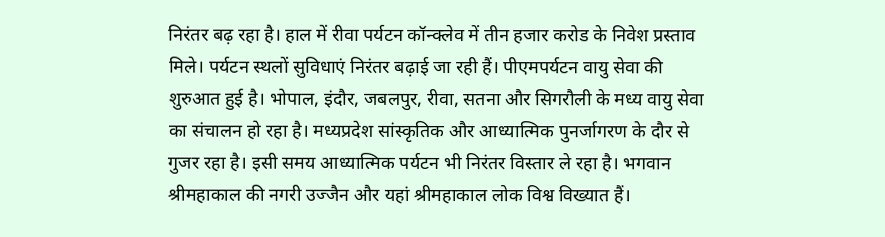निरंतर बढ़ रहा है। हाल में रीवा पर्यटन कॉन्क्लेव में तीन हजार करोड के निवेश प्रस्ताव मिले। पर्यटन स्थलों सुविधाएं निरंतर बढ़ाई जा रही हैं। पीएमपर्यटन वायु सेवा की शुरुआत हुई है। भोपाल, इंदौर, जबलपुर, रीवा, सतना और सिगरौली के मध्य वायु सेवा का संचालन हो रहा है। मध्यप्रदेश सांस्कृतिक और आध्यात्मिक पुनर्जागरण के दौर से गुजर रहा है। इसी समय आध्यात्मिक पर्यटन भी निरंतर विस्तार ले रहा है। भगवान श्रीमहाकाल की नगरी उज्जैन और यहां श्रीमहाकाल लोक विश्व विख्यात हैं।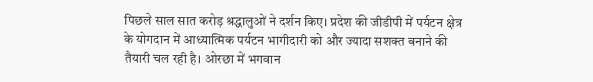पिछले साल सात करोड़ श्रद्धालुओं ने दर्शन किए। प्रदेश की जीडीपी में पर्यटन क्षेत्र के योगदान में आध्यात्मिक पर्यटन भागीदारी को और ज्यादा सशक्त बनाने की तैयारी चल रही है। ओरछा में भगवान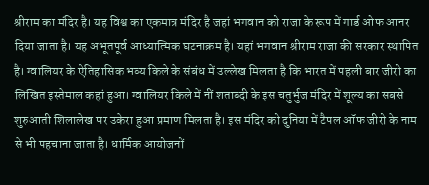श्रीराम का मंदिर है। यह विश्व का एकमात्र मंदिर है जहां भगवान को राजा के रूप में गार्ड ओफ आनर दिया जाता है। यह अभूतपूर्व आध्यात्मिक घटनाक्रम है। यहां भगवान श्रीराम राजा की सरकार स्थापित है। ग्वालियर के ऐतिहासिक भव्य किले के संबंध में उल्लेख मिलता है कि भारत में पहली बार जीरो का लिखित इस्तेमाल कहां हुआ। ग्वालियर किले में नीं शताब्दी के इस चतुर्भुज मंदिर में शूल्य का सबसे शुरुआती शिलालेख पर उकेरा हुआ प्रमाण मिलता है। इस मंदिर को दुनिया में टैपल ऑफ जीरो के नाम से भी पहचाना जाता है। धार्मिक आयोजनों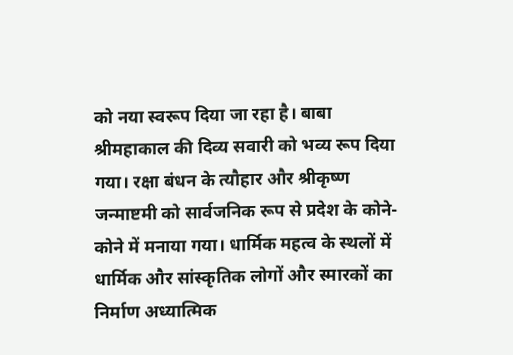को नया स्वरूप दिया जा रहा है। बाबा श्रीमहाकाल की दिव्य सवारी को भव्य रूप दिया गया। रक्षा बंधन के त्यौहार और श्रीकृष्ण जन्माष्टमी को सार्वजनिक रूप से प्रदेश के कोने-कोने में मनाया गया। धार्मिक महत्व के स्थलों में धार्मिक और सांस्कृतिक लोगों और स्मारकों का निर्माण अध्यात्मिक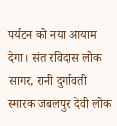पर्यटन को नया आयाम देगा। संत रविदास लोक सागर, रानी दुर्गावती स्मारक जबलपुर देवी लोक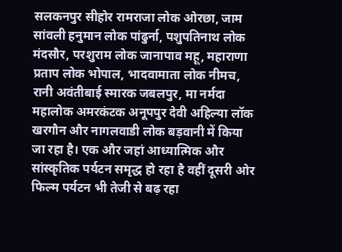सलकनपुर सीहोर रामराजा लोक ओरछा, जाम सांवली हनुमान लोक पांढुर्ना, पशुपतिनाथ लोक मंदसौर, परशुराम लोक जानापाव महू, महाराणा प्रताप लोक भोपाल, भादवामाता लोक नीमच, रानी अवंतीबाई स्मारक जबलपुर, मा नर्मदा महालोक अमरकंटक अनूपपुर देवी अहिल्या लॉक खरगौन और नागलवाडी लोक बड़वानी में किया जा रहा है। एक और जहां आध्यात्मिक और सांस्कृतिक पर्यटन समृद्ध हो रहा है वहीं दूसरी ओर फिल्म पर्यटन भी तेजी से बढ़ रहा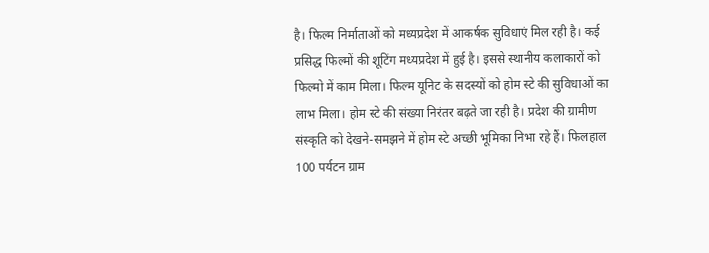है। फिल्म निर्माताओं को मध्यप्रदेश में आकर्षक सुविधाएं मिल रही है। कई प्रसिद्ध फिल्मों की शूटिंग मध्यप्रदेश में हुई है। इससे स्थानीय कलाकारों को फिल्मो में काम मिला। फिल्म यूनिट के सदस्यों को होम स्टे की सुविधाओं का लाभ मिला। होम स्टे की संख्या निरंतर बढ़ते जा रही है। प्रदेश की ग्रामीण संस्कृति को देखने-समझने में होम स्टे अच्छी भूमिका निभा रहे हैं। फिलहाल 100 पर्यटन ग्राम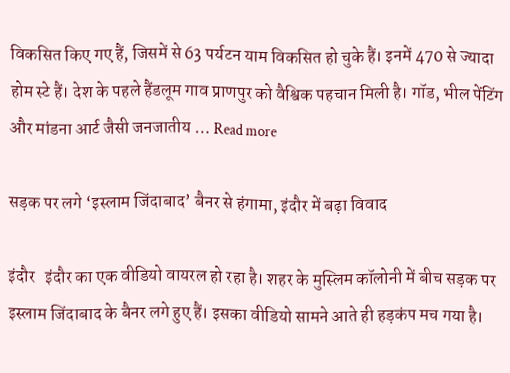विकसित किए गए हैं, जिसमें से 63 पर्यटन याम विकसित हो चुके हैं। इनमें 470 से ज्यादा होम स्टे हैं। देश के पहले हैंडलूम गाव प्राणपुर को वैश्विक पहचान मिली है। गॉड, भील पेंटिंग और मांडना आर्ट जैसी जनजातीय … Read more

सड़क पर लगे ‘इस्लाम जिंदाबाद’ बैनर से हंगामा, इंदौर में बढ़ा विवाद

इंदौर   इंदौर का एक वीडियो वायरल हो रहा है। शहर के मुस्लिम कॉलोनी में बीच सड़क पर इस्लाम जिंदाबाद के बैनर लगे हुए हैं। इसका वीडियो सामने आते ही हड़कंप मच गया है।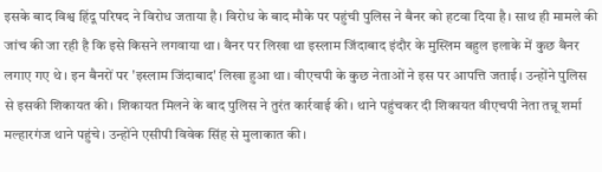इसके बाद विश्व हिंदू परिषद ने विरोध जताया है। विरोध के बाद मौके पर पहुंची पुलिस ने बैनर को हटवा दिया है। साथ ही मामले की जांच की जा रही है कि इसे किसने लगवाया था। बैनर पर लिखा था इस्लाम जिंदाबाद इंदौर के मुस्लिम बहुल इलाके में कुछ बैनर लगाए गए थे। इन बैनरों पर 'इस्लाम जिंदाबाद' लिखा हुआ था। वीएचपी के कुछ नेताओं ने इस पर आपत्ति जताई। उन्होंने पुलिस से इसकी शिकायत की। शिकायत मिलने के बाद पुलिस ने तुरंत कार्रवाई की। थाने पहुंचकर दी शिकायत वीएचपी नेता तन्नू शर्मा मल्हारगंज थाने पहुंचे। उन्होंने एसीपी विवेक सिंह से मुलाकात की।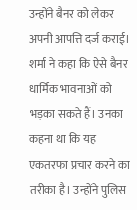उन्होंने बैनर को लेकर अपनी आपत्ति दर्ज कराई। शर्मा ने कहा कि ऐसे बैनर धार्मिक भावनाओं को भड़का सकते हैं। उनका कहना था कि यह एकतरफा प्रचार करने का तरीका है। उन्होंने पुलिस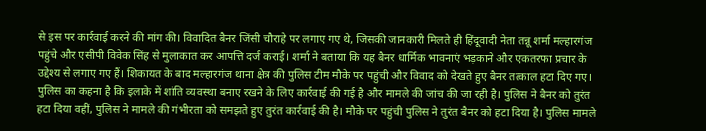से इस पर कार्रवाई करने की मांग की। विवादित बैनर जिंसी चौराहे पर लगाए गए थे, जिसकी जानकारी मिलते ही हिंदूवादी नेता तन्नू शर्मा मल्हारगंज पहुंचे और एसीपी विवेक सिंह से मुलाकात कर आपत्ति दर्ज कराई। शर्मा ने बताया कि यह बैनर धार्मिक भावनाएं भड़काने और एकतरफा प्रचार के उद्देश्य से लगाए गए हैं। शिकायत के बाद मल्हारगंज थाना क्षेत्र की पुलिस टीम मौके पर पहुंची और विवाद को देखते हुए बैनर तत्काल हटा दिए गए। पुलिस का कहना है कि इलाके में शांति व्यवस्था बनाए रखने के लिए कार्रवाई की गई है और मामले की जांच की जा रही है। पुलिस ने बैनर को तुरंत हटा दिया वहीं, पुलिस ने मामले की गंभीरता को समझते हुए तुरंत कार्रवाई की है। मौके पर पहुंची पुलिस ने तुरंत बैनर को हटा दिया है। पुलिस मामले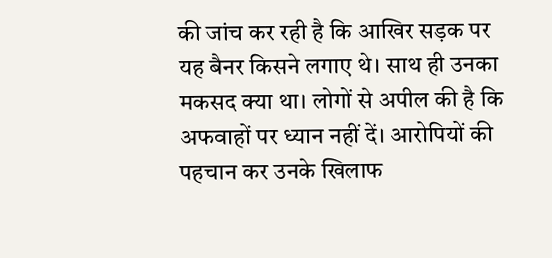की जांच कर रही है कि आखिर सड़क पर यह बैनर किसने लगाए थे। साथ ही उनका मकसद क्या था। लोगों से अपील की है कि अफवाहों पर ध्यान नहीं दें। आरोपियों की पहचान कर उनके खिलाफ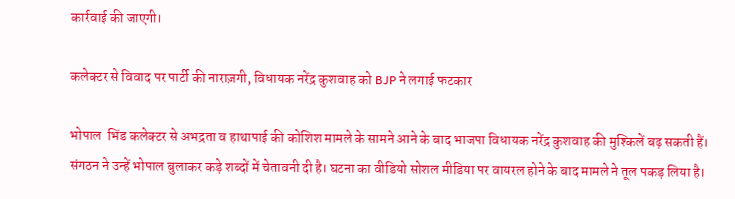कार्रवाई की जाएगी।

कलेक्टर से विवाद पर पार्टी की नाराज़गी, विधायक नरेंद्र कुशवाह को BJP ने लगाई फटकार

भोपाल  भिंड कलेक्‍टर से अभद्रता व हाथापाई की कोशिश मामले के सामने आने के बाद भाजपा विधायक नरेंद्र कुशवाह की मुश्किलें बढ़ सकती हैं। संगठन ने उन्‍हें भोपाल बुलाकर कड़े शब्‍दों में चेतावनी दी है। घटना का वीडियो सोशल मीडिया पर वायरल होने के बाद मामले ने तूल पकड़ लिया है।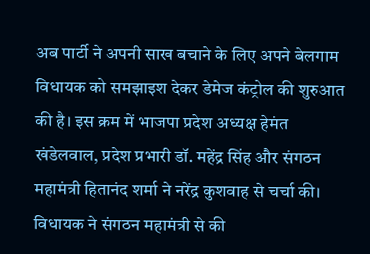अब पार्टी ने अपनी साख बचाने के लिए अपने बेलगाम विधायक को समझाइश देकर डेमेज कंट्रोल की शुरुआत की है। इस क्रम में भाजपा प्रदेश अध्‍यक्ष हेमंत खंडेलवाल, प्रदेश प्रभारी डॉ. महेंद्र सिंह और संगठन महामंत्री हितानंद शर्मा ने नरेंद्र कुशवाह से चर्चा की। विधायक ने संगठन महामंत्री से की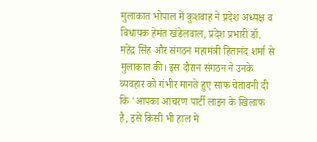मुलाकात भोपाल में कुशवाह ने प्रदेश अध्यक्ष व विधायक हेमंत खंडेलवाल, प्रदेश प्रभारी डॉ. महेंद्र सिंह और संगठन महामंत्री हितानंद शर्मा से मुलाकात की। इस दौरान संगठन ने उनके व्यवहार को गंभीर मानते हुए साफ चेतावनी दी कि 'आपका आचरण पार्टी लाइन के खिलाफ है, इसे किसी भी हाल में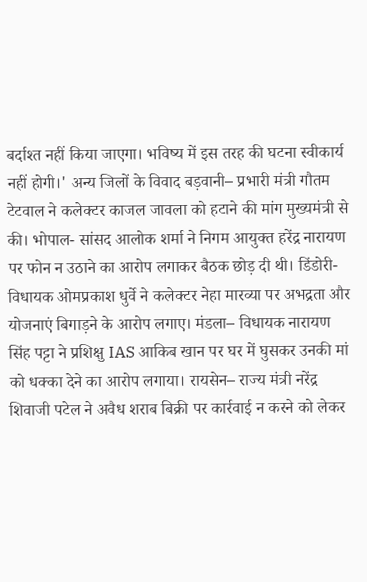बर्दाश्त नहीं किया जाएगा। भविष्य में इस तरह की घटना स्वीकार्य नहीं होगी।' अन्य जिलों के विवाद बड़वानी– प्रभारी मंत्री गौतम टेटवाल ने कलेक्टर काजल जावला को हटाने की मांग मुख्यमंत्री से की। भोपाल- सांसद आलोक शर्मा ने निगम आयुक्त हरेंद्र नारायण पर फोन न उठाने का आरोप लगाकर बैठक छोड़ दी थी। डिंडोरी- विधायक ओमप्रकाश धुर्वे ने कलेक्टर नेहा मारव्या पर अभद्रता और योजनाएं बिगाड़ने के आरोप लगाए। मंडला– विधायक नारायण सिंह पट्टा ने प्रशिक्षु IAS आकिब खान पर घर में घुसकर उनकी मां को धक्का देने का आरोप लगाया। रायसेन– राज्य मंत्री नरेंद्र शिवाजी पटेल ने अवैध शराब बिक्री पर कार्रवाई न करने को लेकर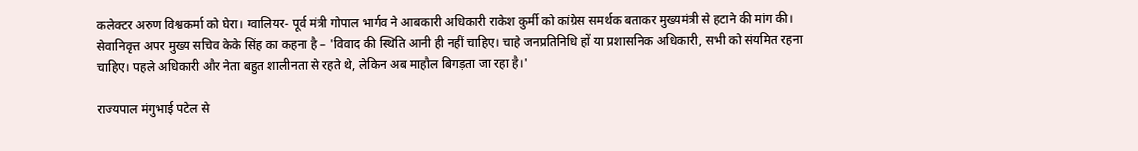कलेक्टर अरुण विश्वकर्मा को घेरा। ग्वालियर- पूर्व मंत्री गोपाल भार्गव ने आबकारी अधिकारी राकेश कुर्मी को कांग्रेस समर्थक बताकर मुख्यमंत्री से हटाने की मांग की। सेवानिवृत्त अपर मुख्य सचिव केके सिंह का कहना है – 'विवाद की स्थिति आनी ही नहीं चाहिए। चाहे जनप्रतिनिधि हों या प्रशासनिक अधिकारी, सभी को संयमित रहना चाहिए। पहले अधिकारी और नेता बहुत शालीनता से रहते थे, लेकिन अब माहौल बिगड़ता जा रहा है।'

राज्यपाल मंगुभाई पटेल से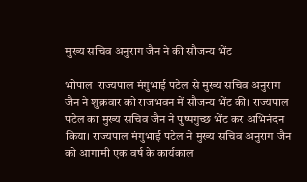मुख्य सचिव अनुराग जैन ने की सौजन्य भेंट

भोपाल  राज्यपाल मंगुभाई पटेल से मुख्य सचिव अनुराग जैन ने शुक्रवार को राजभवन में सौजन्य भेंट की। राज्यपाल पटेल का मुख्य सचिव जैन ने पुष्पगुच्छ भेंट कर अभिनंदन किया। राज्यपाल मंगुभाई पटेल ने मुख्य सचिव अनुराग जैन को आगामी एक वर्ष के कार्यकाल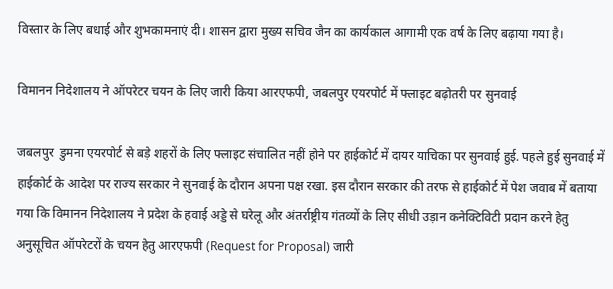विस्तार के लिए बधाई और शुभकामनाएं दी। शासन द्वारा मुख्य सचिव जैन का कार्यकाल आगामी एक वर्ष के लिए बढ़ाया गया है।

विमानन निदेशालय ने ऑपरेटर चयन के लिए जारी किया आरएफपी, जबलपुर एयरपोर्ट में फ्लाइट बढ़ोतरी पर सुनवाई

जबलपुर  डुमना एयरपोर्ट से बड़े शहरों के लिए फ्लाइट संचालित नहीं होने पर हाईकोर्ट में दायर याचिका पर सुनवाई हुई. पहले हुई सुनवाई में हाईकोर्ट के आदेश पर राज्य सरकार ने सुनवाई के दौरान अपना पक्ष रखा. इस दौरान सरकार की तरफ से हाईकोर्ट में पेश जवाब में बताया गया कि विमानन निदेशालय ने प्रदेश के हवाई अड्डे से घरेलू और अंतर्राष्ट्रीय गंतव्यों के लिए सीधी उड़ान कनेक्टिविटी प्रदान करने हेतु अनुसूचित ऑपरेटरों के चयन हेतु आरएफपी (Request for Proposal) जारी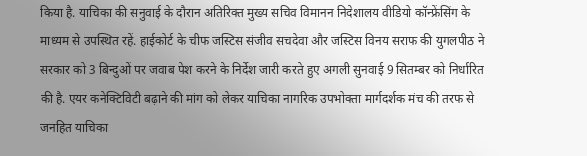किया है. याचिका की सनुवाई के दौरान अतिरिक्त मुख्य सचिव विमानन निदेशालय वीडियो कॉन्फ्रेंसिंग के माध्यम से उपस्थित रहें. हाईकोर्ट के चीफ जस्टिस संजीव सचदेवा और जस्टिस विनय सराफ की युगलपीठ ने सरकार को 3 बिन्दुओं पर जवाब पेश करने के निर्देश जारी करते हुए अगली सुनवाई 9 सितम्बर को निर्धारित की है. एयर कनेक्टिविटी बढ़ाने की मांग को लेकर याचिका नागरिक उपभोक्ता मार्गदर्शक मंच की तरफ से जनहित याचिका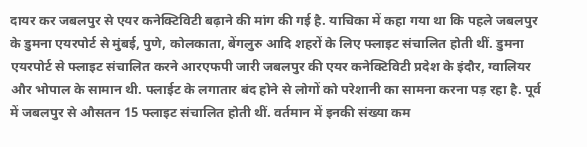दायर कर जबलपुर से एयर कनेक्टिविटी बढ़ाने की मांग की गई है. याचिका में कहा गया था कि पहले जबलपुर के डुमना एयरपोर्ट से मुंबई, पुणे, कोलकाता, बेंगलुरु आदि शहरों के लिए फ्लाइट संचालित होती थीं. डुमना एयरपोर्ट से फ्लाइट संचालित करने आरएफपी जारी जबलपुर की एयर कनेक्टिविटी प्रदेश के इंदौर, ग्वालियर और भोपाल के सामान थी. फ्लाईट के लगातार बंद होने से लोगों को परेशानी का सामना करना पड़ रहा है. पूर्व में जबलपुर से औसतन 15 फ्लाइट संचालित होती थीं. वर्तमान में इनकी संख्या कम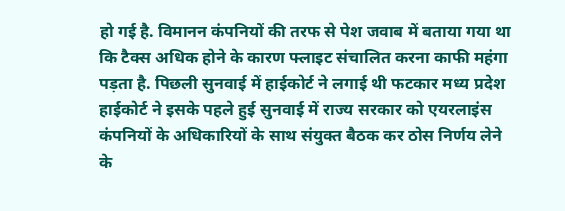हो गई है. विमानन कंपनियों की तरफ से पेश जवाब में बताया गया था कि टैक्स अधिक होने के कारण फ्लाइट संचालित करना काफी महंगा पड़ता है. पिछली सुनवाई में हाईकोर्ट ने लगाई थी फटकार मध्य प्रदेश हाईकोर्ट ने इसके पहले हुई सुनवाई में राज्य सरकार को एयरलाइंस कंपनियों के अधिकारियों के साथ संयुक्त बैठक कर ठोस निर्णय लेने के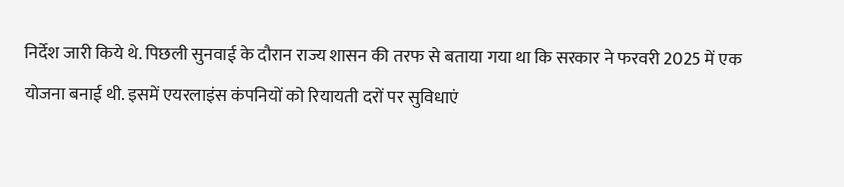निर्देश जारी किये थे. पिछली सुनवाई के दौरान राज्य शासन की तरफ से बताया गया था कि सरकार ने फरवरी 2025 में एक योजना बनाई थी. इसमें एयरलाइंस कंपनियों को रियायती दरों पर सुविधाएं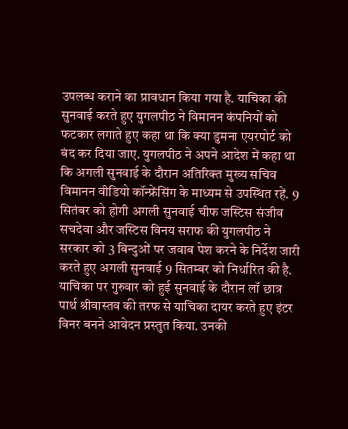उपलब्ध कराने का प्रावधान किया गया है. याचिका की सुनवाई करते हुए युगलपीठ ने विमानन कंपनियों को फटकार लगाते हुए कहा था कि क्या डुमना एयरपोर्ट को बंद कर दिया जाए. युगलपीठ ने अपने आदेश में कहा था कि अगली सुनवाई के दौरान अतिरिक्त मुख्य सचिव विमानन वीडियो कॉन्फ्रेंसिंग के माध्यम से उपस्थित रहें. 9 सितंबर को होगी अगली सुनवाई चीफ जस्टिस संजीव सचदेवा और जस्टिस विनय सराफ की युगलपीठ ने सरकार को 3 बिन्दुओं पर जवाब पेश करने के निर्देश जारी करते हुए अगली सुनवाई 9 सितम्बर को निर्धारित की है. याचिका पर गुरुवार को हुई सुनवाई के दौरान लॉ छात्र पार्थ श्रीवास्तव की तरफ से याचिका दायर करते हुए इंटर विनर बनने आवेदन प्रस्तुत किया. उनकी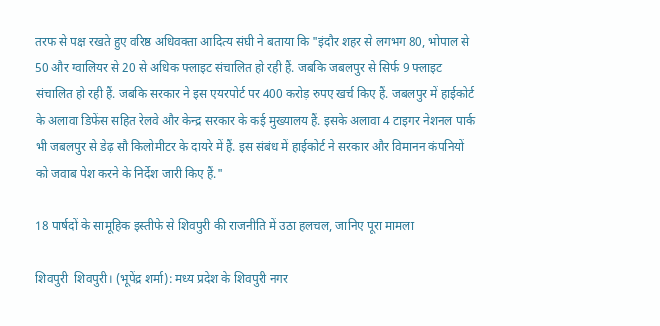तरफ से पक्ष रखते हुए वरिष्ठ अधिवक्ता आदित्य संघी ने बताया कि "इंदौर शहर से लगभग 80, भोपाल से 50 और ग्वालियर से 20 से अधिक फ्लाइट संचालित हो रही हैं. जबकि जबलपुर से सिर्फ 9 फ्लाइट संचालित हो रही हैं. जबकि सरकार ने इस एयरपोर्ट पर 400 करोड़ रुपए खर्च किए हैं. जबलपुर में हाईकोर्ट के अलावा डिफेंस सहित रेलवे और केन्द्र सरकार के कई मुख्यालय हैं. इसके अलावा 4 टाइगर नेशनल पार्क भी जबलपुर से डेढ़ सौ किलोमीटर के दायरे में हैं. इस संबंध में हाईकोर्ट ने सरकार और विमानन कंपनियों को जवाब पेश करने के निर्देश जारी किए हैं."

18 पार्षदों के सामूहिक इस्तीफे से शिवपुरी की राजनीति में उठा हलचल, जानिए पूरा मामला

शिवपुरी  शिवपुरी। (भूपेंद्र शर्मा): मध्य प्रदेश के शिवपुरी नगर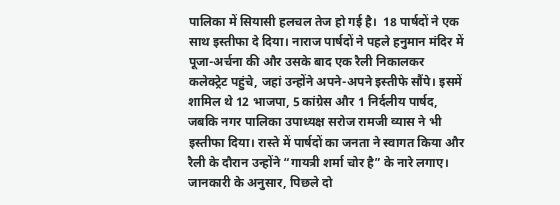पालिका में सियासी हलचल तेज हो गई है।  18 पार्षदों ने एक साथ इस्तीफा दे दिया। नाराज पार्षदों ने पहले हनुमान मंदिर में पूजा-अर्चना की और उसके बाद एक रैली निकालकर कलेक्ट्रेट पहुंचे, जहां उन्होंने अपने-अपने इस्तीफे सौंपे। इसमें शामिल थे 12 भाजपा, 5 कांग्रेस और 1 निर्दलीय पार्षद, जबकि नगर पालिका उपाध्यक्ष सरोज रामजी व्यास ने भी इस्तीफा दिया। रास्ते में पार्षदों का जनता ने स्वागत किया और रैली के दौरान उन्होंने “गायत्री शर्मा चोर है” के नारे लगाए। जानकारी के अनुसार, पिछले दो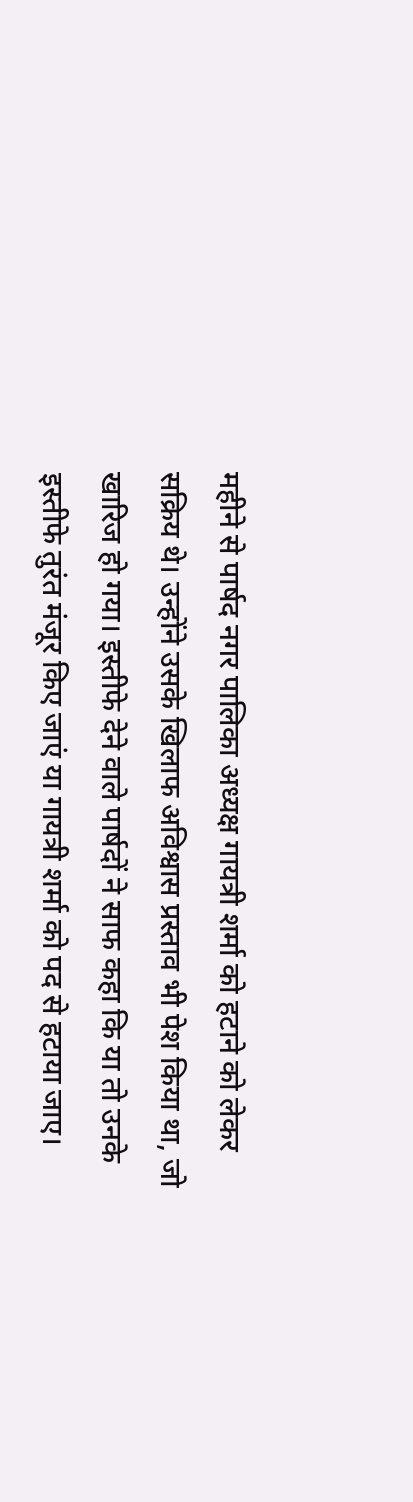महीने से पार्षद नगर पालिका अध्यक्ष गायत्री शर्मा को हटाने को लेकर सक्रिय थे। उन्होंने उसके खिलाफ अविश्वास प्रस्ताव भी पेश किया था, जो खारिज हो गया। इस्तीफे देने वाले पार्षदों ने साफ कहा कि या तो उनके इस्तीफे तुरंत मंजूर किए जाएं या गायत्री शर्मा को पद से हटाया जाए।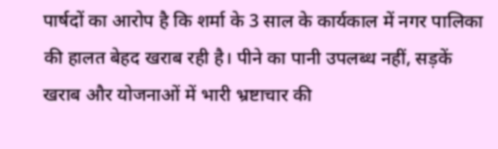पार्षदों का आरोप है कि शर्मा के 3 साल के कार्यकाल में नगर पालिका की हालत बेहद खराब रही है। पीने का पानी उपलब्ध नहीं, सड़कें खराब और योजनाओं में भारी भ्रष्टाचार की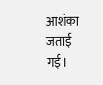आशंका जताई गई।